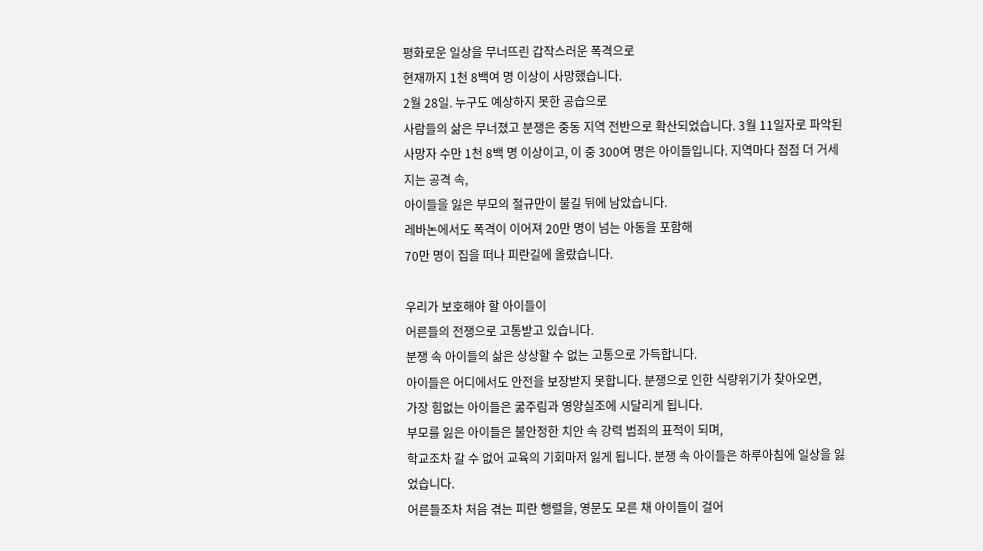평화로운 일상을 무너뜨린 갑작스러운 폭격으로
현재까지 1천 8백여 명 이상이 사망했습니다.
2월 28일. 누구도 예상하지 못한 공습으로
사람들의 삶은 무너졌고 분쟁은 중동 지역 전반으로 확산되었습니다. 3월 11일자로 파악된 사망자 수만 1천 8백 명 이상이고, 이 중 300여 명은 아이들입니다. 지역마다 점점 더 거세지는 공격 속,
아이들을 잃은 부모의 절규만이 불길 뒤에 남았습니다.
레바논에서도 폭격이 이어져 20만 명이 넘는 아동을 포함해
70만 명이 집을 떠나 피란길에 올랐습니다.

우리가 보호해야 할 아이들이
어른들의 전쟁으로 고통받고 있습니다.
분쟁 속 아이들의 삶은 상상할 수 없는 고통으로 가득합니다.
아이들은 어디에서도 안전을 보장받지 못합니다. 분쟁으로 인한 식량위기가 찾아오면,
가장 힘없는 아이들은 굶주림과 영양실조에 시달리게 됩니다.
부모를 잃은 아이들은 불안정한 치안 속 강력 범죄의 표적이 되며,
학교조차 갈 수 없어 교육의 기회마저 잃게 됩니다. 분쟁 속 아이들은 하루아침에 일상을 잃었습니다.
어른들조차 처음 겪는 피란 행렬을, 영문도 모른 채 아이들이 걸어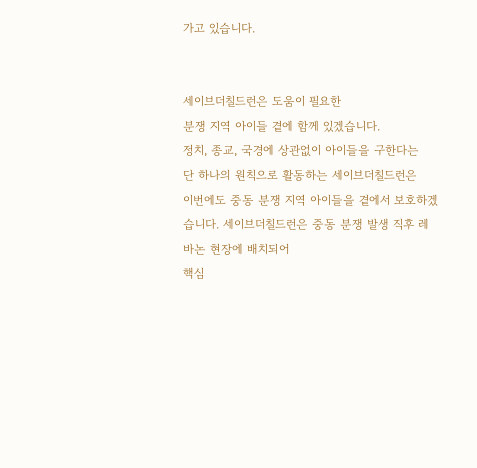가고 있습니다.


세이브더칠드런은 도움이 필요한
분쟁 지역 아이들 곁에 함께 있겠습니다.
정치, 종교, 국경에 상관없이 아이들을 구한다는
단 하나의 원칙으로 활동하는 세이브더칠드런은
이번에도 중동 분쟁 지역 아이들을 곁에서 보호하겠습니다. 세이브더칠드런은 중동 분쟁 발생 직후 레바논 현장에 배치되어
핵심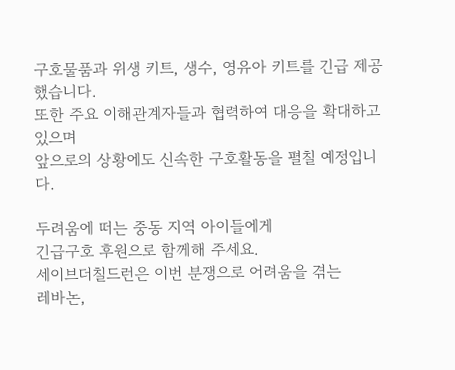구호물품과 위생 키트, 생수, 영유아 키트를 긴급 제공했습니다.
또한 주요 이해관계자들과 협력하여 대응을 확대하고 있으며
앞으로의 상황에도 신속한 구호활동을 펼칠 예정입니다.

두려움에 떠는 중동 지역 아이들에게
긴급구호 후원으로 함께해 주세요.
세이브더칠드런은 이번 분쟁으로 어려움을 겪는
레바논,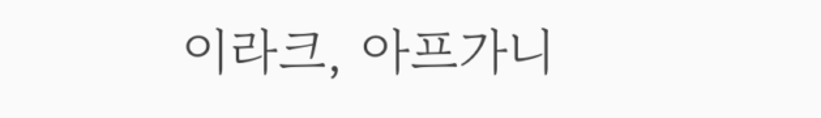이라크, 아프가니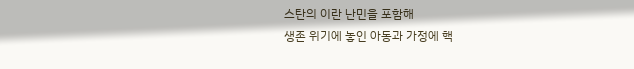스탄의 이란 난민을 포함해
생존 위기에 놓인 아동과 가정에 핵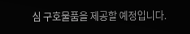심 구호물품을 제공할 예정입니다.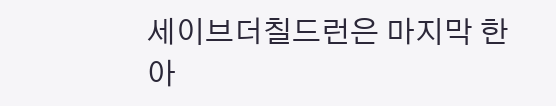세이브더칠드런은 마지막 한 아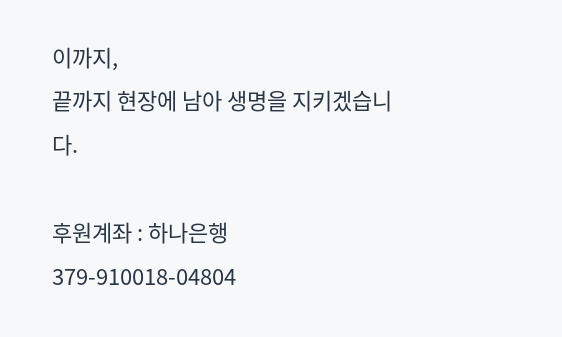이까지,
끝까지 현장에 남아 생명을 지키겠습니다.

후원계좌 : 하나은행 379-910018-04804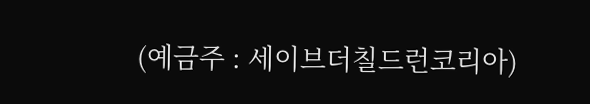(예금주 : 세이브더칠드런코리아)